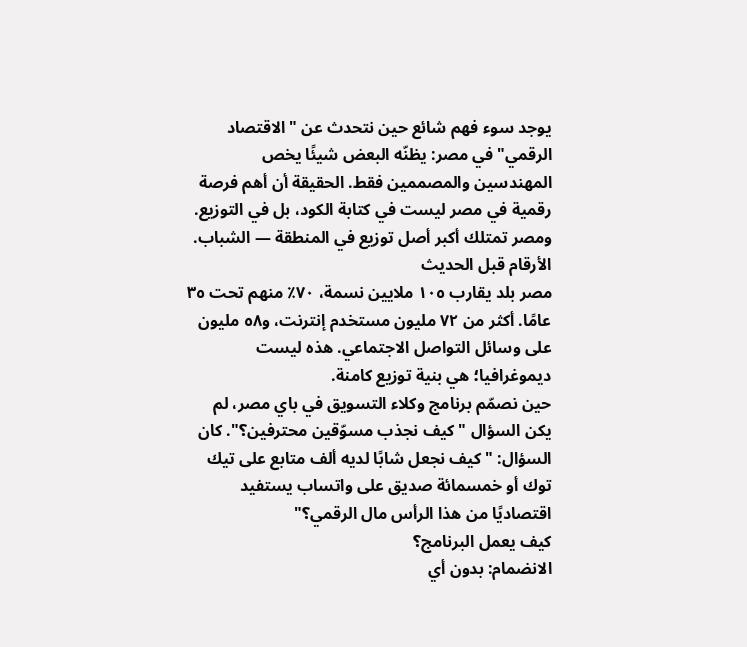يوجد سوء فهم شائع حين نتحدث عن "الاقتصاد الرقمي" في مصر: يظنّه البعض شيئًا يخص المهندسين والمصممين فقط. الحقيقة أن أهم فرصة رقمية في مصر ليست في كتابة الكود، بل في التوزيع. ومصر تمتلك أكبر أصل توزيع في المنطقة — الشباب.
الأرقام قبل الحديث
مصر بلد يقارب ١٠٥ ملايين نسمة، ٧٠٪ منهم تحت ٣٥ عامًا. أكثر من ٧٢ مليون مستخدم إنترنت، و٥٨ مليون على وسائل التواصل الاجتماعي. هذه ليست ديموغرافيا؛ هي بنية توزيع كامنة.
حين نصمّم برنامج وكلاء التسويق في باي مصر، لم يكن السؤال "كيف نجذب مسوّقين محترفين؟". كان السؤال: "كيف نجعل شابًا لديه ألف متابع على تيك توك أو خمسمائة صديق على واتساب يستفيد اقتصاديًا من هذا الرأس مال الرقمي؟"
كيف يعمل البرنامج؟
الانضمام: بدون أي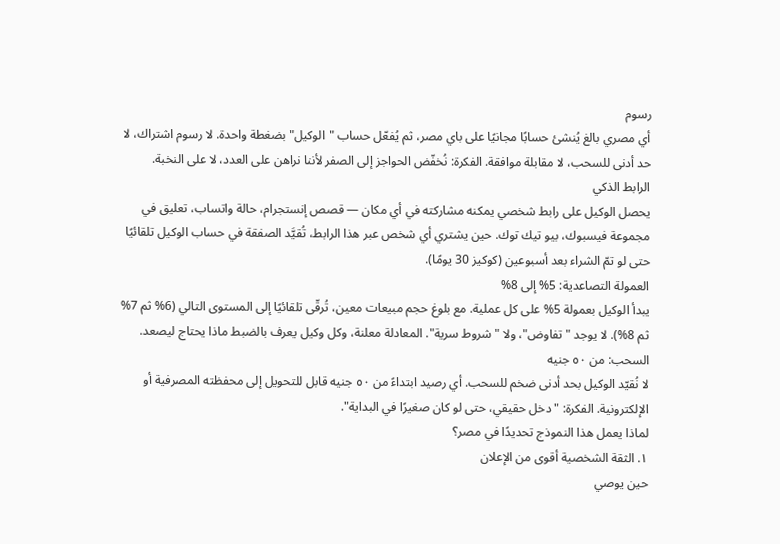رسوم
أي مصري بالغ يُنشئ حسابًا مجانيًا على باي مصر، ثم يُفعّل حساب "الوكيل" بضغطة واحدة. لا رسوم اشتراك، لا حد أدنى للسحب، لا مقابلة موافقة. الفكرة: نُخفّض الحواجز إلى الصفر لأننا نراهن على العدد، لا على النخبة.
الرابط الذكي
يحصل الوكيل على رابط شخصي يمكنه مشاركته في أي مكان — قصص إنستجرام، حالة واتساب، تعليق في مجموعة فيسبوك، بيو تيك توك. حين يشتري أي شخص عبر هذا الرابط، تُقيَّد الصفقة في حساب الوكيل تلقائيًا حتى لو تمّ الشراء بعد أسبوعين (كوكيز 30 يومًا).
العمولة التصاعدية: 5% إلى 8%
يبدأ الوكيل بعمولة 5% على كل عملية. مع بلوغ حجم مبيعات معين، تُرقّى تلقائيًا إلى المستوى التالي (6% ثم 7% ثم 8%). لا يوجد "تفاوض"، ولا "شروط سرية". المعادلة معلنة، وكل وكيل يعرف بالضبط ماذا يحتاج ليصعد.
السحب: من ٥٠ جنيه
لا نُقيّد الوكيل بحد أدنى ضخم للسحب. أي رصيد ابتداءً من ٥٠ جنيه قابل للتحويل إلى محفظته المصرفية أو الإلكترونية. الفكرة: "دخل حقيقي، حتى لو كان صغيرًا في البداية".
لماذا يعمل هذا النموذج تحديدًا في مصر؟
١. الثقة الشخصية أقوى من الإعلان
حين يوصي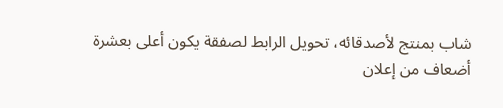شاب بمنتج لأصدقائه، تحويل الرابط لصفقة يكون أعلى بعشرة أضعاف من إعلان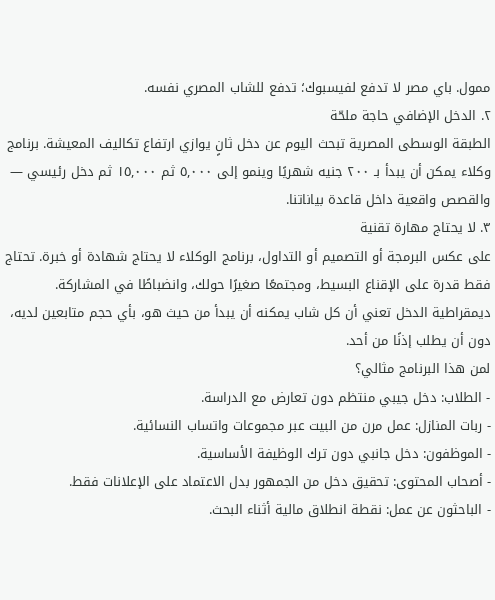ممول. باي مصر لا تدفع لفيسبوك؛ تدفع للشاب المصري نفسه.
٢. الدخل الإضافي حاجة ملحّة
الطبقة الوسطى المصرية تبحث اليوم عن دخل ثانٍ يوازي ارتفاع تكاليف المعيشة. برنامج وكلاء يمكن أن يبدأ بـ ٢٠٠ جنيه شهريًا وينمو إلى ٥,٠٠٠ ثم ١٥,٠٠٠ ثم دخل رئيسي — والقصص واقعية داخل قاعدة بياناتنا.
٣. لا يحتاج مهارة تقنية
على عكس البرمجة أو التصميم أو التداول، برنامج الوكلاء لا يحتاج شهادة أو خبرة. تحتاج فقط قدرة على الإقناع البسيط، ومجتمعًا صغيرًا حولك، وانضباطًا في المشاركة.
ديمقراطية الدخل تعني أن كل شاب يمكنه أن يبدأ من حيث هو، بأي حجم متابعين لديه، دون أن يطلب إذنًا من أحد.
لمن هذا البرنامج مثالي؟
- الطلاب: دخل جيبي منتظم دون تعارض مع الدراسة.
- ربات المنازل: عمل مرن من البيت عبر مجموعات واتساب النسائية.
- الموظفون: دخل جانبي دون ترك الوظيفة الأساسية.
- أصحاب المحتوى: تحقيق دخل من الجمهور بدل الاعتماد على الإعلانات فقط.
- الباحثون عن عمل: نقطة انطلاق مالية أثناء البحث.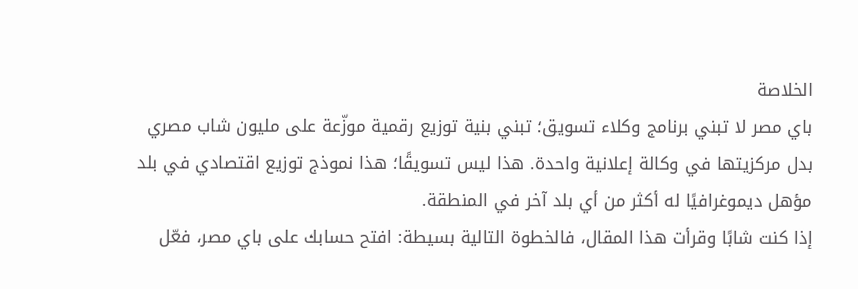الخلاصة
باي مصر لا تبني برنامج وكلاء تسويق؛ تبني بنية توزيع رقمية موزّعة على مليون شاب مصري بدل مركزيتها في وكالة إعلانية واحدة. هذا ليس تسويقًا؛ هذا نموذج توزيع اقتصادي في بلد مؤهل ديموغرافيًا له أكثر من أي بلد آخر في المنطقة.
إذا كنت شابًا وقرأت هذا المقال، فالخطوة التالية بسيطة: افتح حسابك على باي مصر، فعّل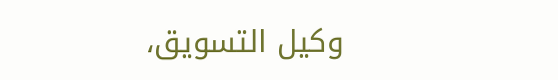وكيل التسويق،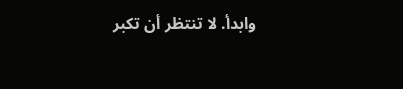وابدأ. لا تنتظر أن تكبر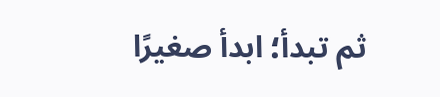ثم تبدأ؛ ابدأ صغيرًا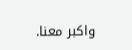واكبر معنا.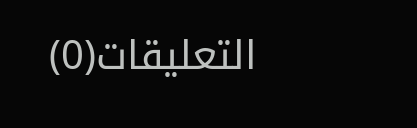التعليقات(0)